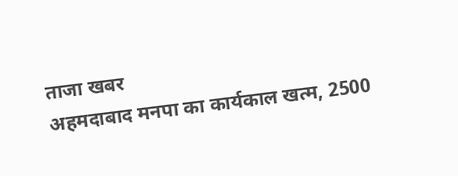ताजा खबर
अहमदाबाद मनपा का कार्यकाल खत्म, 2500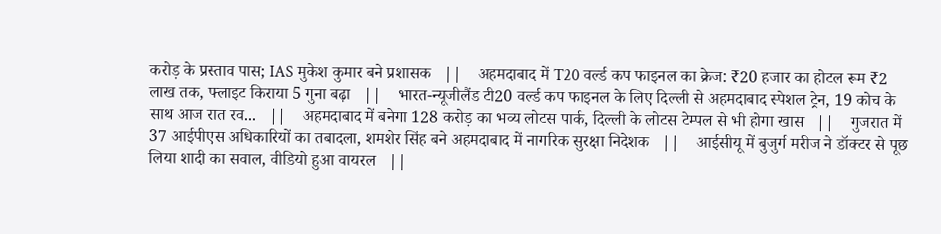करोड़ के प्रस्ताव पास; IAS मुकेश कुमार बने प्रशासक   ||    अहमदाबाद में T20 वर्ल्ड कप फाइनल का क्रेज: ₹20 हजार का होटल रूम ₹2 लाख तक, फ्लाइट किराया 5 गुना बढ़ा   ||    भारत-न्यूजीलैंड टी20 वर्ल्ड कप फाइनल के लिए दिल्ली से अहमदाबाद स्पेशल ट्रेन, 19 कोच के साथ आज रात रव...   ||    अहमदाबाद में बनेगा 128 करोड़ का भव्य लोटस पार्क, दिल्ली के लोटस टेम्पल से भी होगा खास   ||    गुजरात में 37 आईपीएस अधिकारियों का तबादला, शमशेर सिंह बने अहमदाबाद में नागरिक सुरक्षा निदेशक   ||    आईसीयू में बुजुर्ग मरीज ने डॉक्टर से पूछ लिया शादी का सवाल, वीडियो हुआ वायरल   ||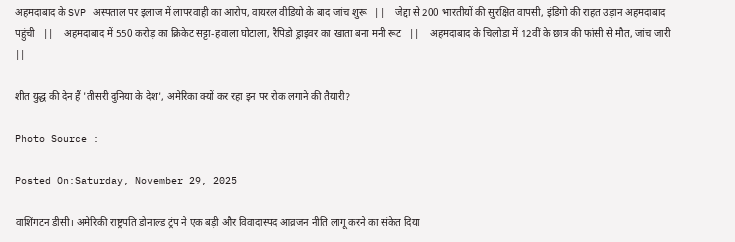अहमदाबाद के SVP अस्पताल पर इलाज में लापरवाही का आरोप, वायरल वीडियो के बाद जांच शुरू   ||    जेद्दा से 200 भारतीयों की सुरक्षित वापसी, इंडिगो की राहत उड़ान अहमदाबाद पहुंची   ||    अहमदाबाद में 550 करोड़ का क्रिकेट सट्टा-हवाला घोटाला, रैपिडो ड्राइवर का खाता बना मनी रूट   ||    अहमदाबाद के चिलोडा में 12वीं के छात्र की फांसी से मौत, जांच जारी   ||

शीत युद्ध की देन हैं 'तीसरी दुनिया के देश', अमेरिका क्यों कर रहा इन पर रोक लगाने की तैयारी?

Photo Source :

Posted On:Saturday, November 29, 2025

वाशिंगटन डीसी। अमेरिकी राष्ट्रपति डोनाल्ड ट्रंप ने एक बड़ी और विवादास्पद आव्रजन नीति लागू करने का संकेत दिया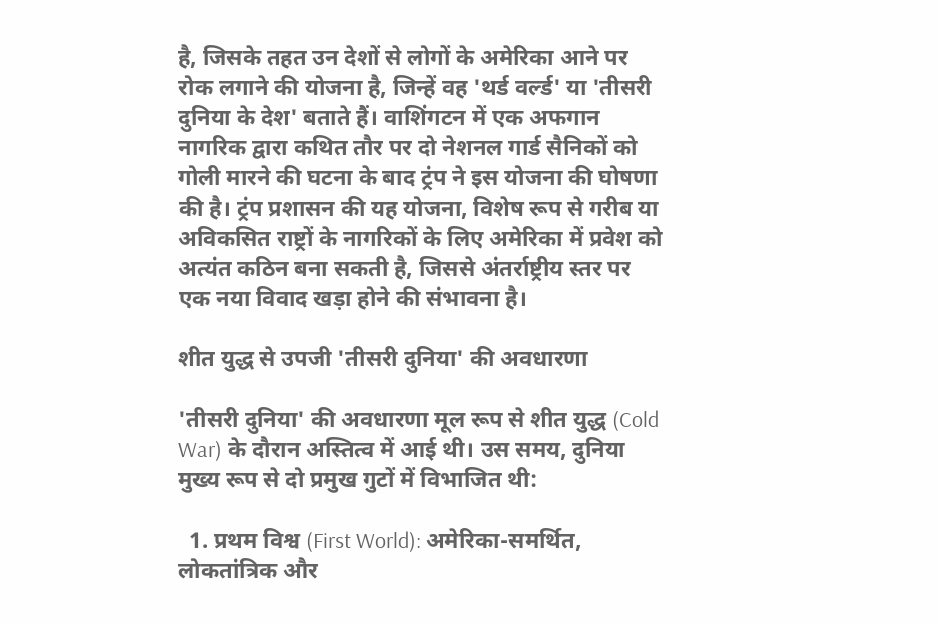है, जिसके तहत उन देशों से लोगों के अमेरिका आने पर रोक लगाने की योजना है, जिन्हें वह 'थर्ड वर्ल्ड' या 'तीसरी दुनिया के देश' बताते हैं। वाशिंगटन में एक अफगान नागरिक द्वारा कथित तौर पर दो नेशनल गार्ड सैनिकों को गोली मारने की घटना के बाद ट्रंप ने इस योजना की घोषणा की है। ट्रंप प्रशासन की यह योजना, विशेष रूप से गरीब या अविकसित राष्ट्रों के नागरिकों के लिए अमेरिका में प्रवेश को अत्यंत कठिन बना सकती है, जिससे अंतर्राष्ट्रीय स्तर पर एक नया विवाद खड़ा होने की संभावना है।

शीत युद्ध से उपजी 'तीसरी दुनिया' की अवधारणा

'तीसरी दुनिया' की अवधारणा मूल रूप से शीत युद्ध (Cold War) के दौरान अस्तित्व में आई थी। उस समय, दुनिया मुख्य रूप से दो प्रमुख गुटों में विभाजित थी:

  1. प्रथम विश्व (First World): अमेरिका-समर्थित, लोकतांत्रिक और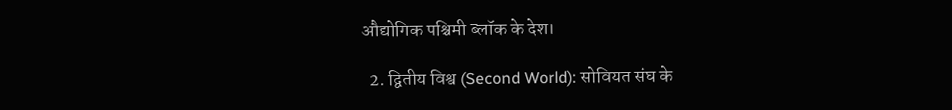औद्योगिक पश्चिमी ब्लॉक के देश।

  2. द्वितीय विश्व (Second World): सोवियत संघ के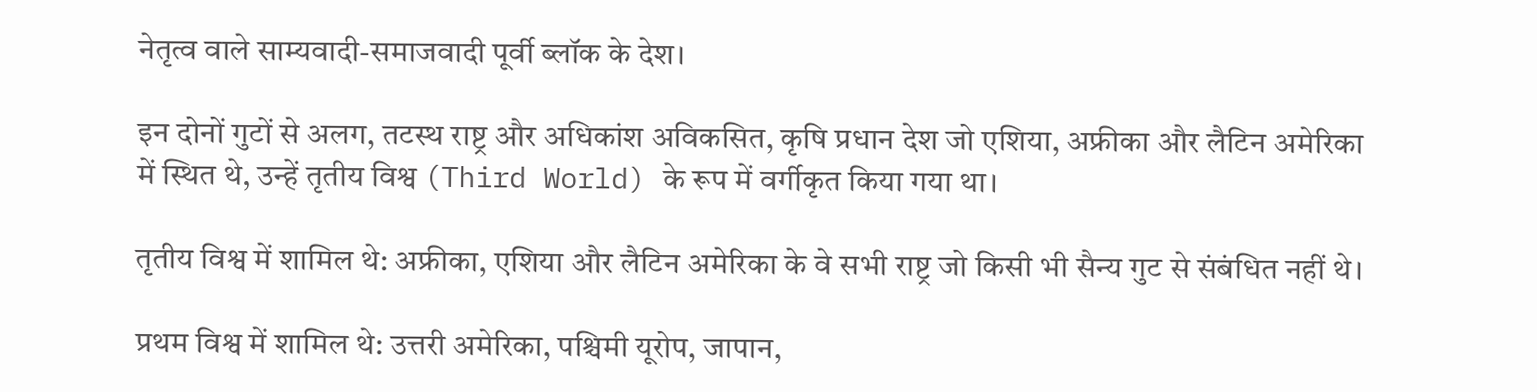नेतृत्व वाले साम्यवादी-समाजवादी पूर्वी ब्लॉक के देश।

इन दोनों गुटों से अलग, तटस्थ राष्ट्र और अधिकांश अविकसित, कृषि प्रधान देश जो एशिया, अफ्रीका और लैटिन अमेरिका में स्थित थे, उन्हें तृतीय विश्व (Third World) के रूप में वर्गीकृत किया गया था।

तृतीय विश्व में शामिल थे: अफ्रीका, एशिया और लैटिन अमेरिका के वे सभी राष्ट्र जो किसी भी सैन्य गुट से संबंधित नहीं थे।

प्रथम विश्व में शामिल थे: उत्तरी अमेरिका, पश्चिमी यूरोप, जापान,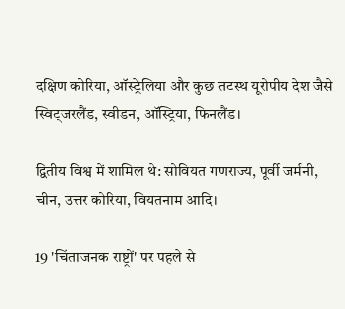दक्षिण कोरिया, ऑस्ट्रेलिया और कुछ तटस्थ यूरोपीय देश जैसे स्विट्जरलैंड, स्वीडन, ऑस्ट्रिया, फिनलैंड।

द्वितीय विश्व में शामिल थे: सोवियत गणराज्य, पूर्वी जर्मनी, चीन, उत्तर कोरिया, वियतनाम आदि।

19 'चिंताजनक राष्ट्रों' पर पहले से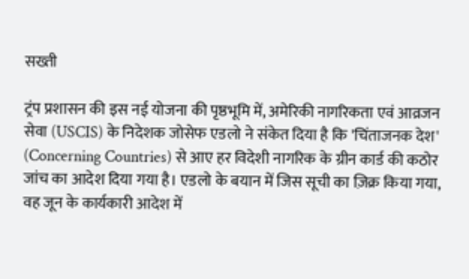सख्ती

ट्रंप प्रशासन की इस नई योजना की पृष्ठभूमि में, अमेरिकी नागरिकता एवं आव्रजन सेवा (USCIS) के निदेशक जोसेफ एडलो ने संकेत दिया है कि 'चिंताजनक देश' (Concerning Countries) से आए हर विदेशी नागरिक के ग्रीन कार्ड की कठोर जांच का आदेश दिया गया है। एडलो के बयान में जिस सूची का ज़िक्र किया गया, वह जून के कार्यकारी आदेश में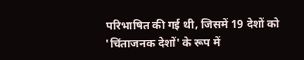परिभाषित की गई थी, जिसमें 19 देशों को 'चिंताजनक देशों' के रूप में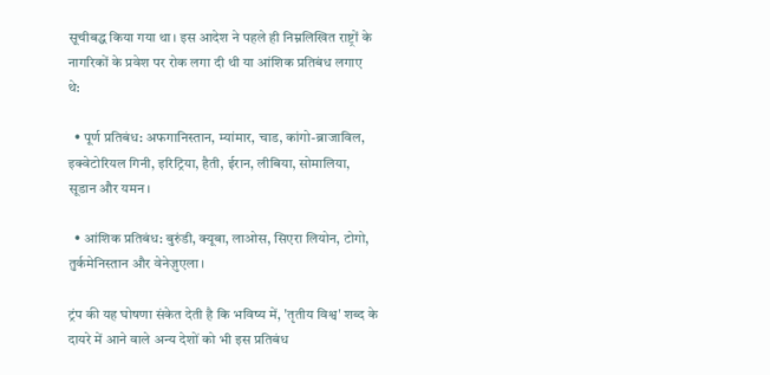सूचीबद्ध किया गया था। इस आदेश ने पहले ही निम्नलिखित राष्ट्रों के नागरिकों के प्रवेश पर रोक लगा दी थी या आंशिक प्रतिबंध लगाए थे:

  • पूर्ण प्रतिबंध: अफगानिस्तान, म्यांमार, चाड, कांगो-ब्राजाविल, इक्वेटोरियल गिनी, इरिट्रिया, हैती, ईरान, लीबिया, सोमालिया, सूडान और यमन।

  • आंशिक प्रतिबंध: बुरुंडी, क्यूबा, लाओस, सिएरा लियोन, टोगो, तुर्कमेनिस्तान और वेनेज़ुएला।

ट्रंप की यह घोषणा संकेत देती है कि भविष्य में, 'तृतीय विश्व' शब्द के दायरे में आने वाले अन्य देशों को भी इस प्रतिबंध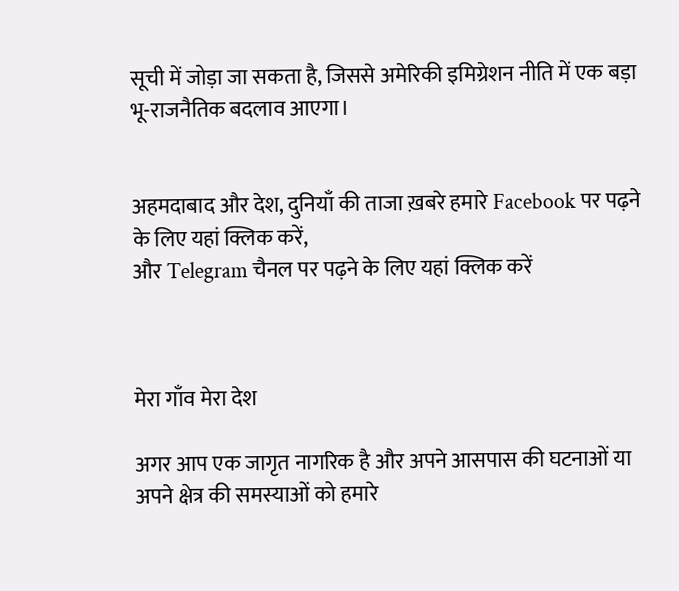सूची में जोड़ा जा सकता है, जिससे अमेरिकी इमिग्रेशन नीति में एक बड़ा भू-राजनैतिक बदलाव आएगा।


अहमदाबाद और देश, दुनियाँ की ताजा ख़बरे हमारे Facebook पर पढ़ने के लिए यहां क्लिक करें,
और Telegram चैनल पर पढ़ने के लिए यहां क्लिक करें



मेरा गाँव मेरा देश

अगर आप एक जागृत नागरिक है और अपने आसपास की घटनाओं या अपने क्षेत्र की समस्याओं को हमारे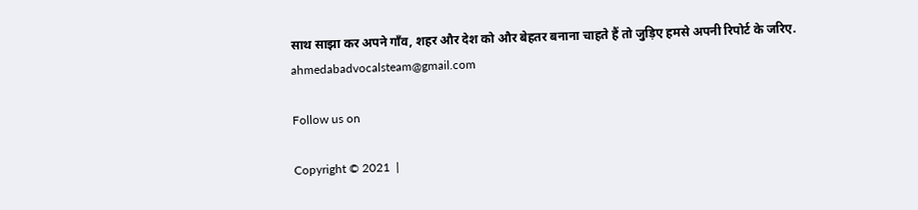साथ साझा कर अपने गाँव, शहर और देश को और बेहतर बनाना चाहते हैं तो जुड़िए हमसे अपनी रिपोर्ट के जरिए. ahmedabadvocalsteam@gmail.com

Follow us on

Copyright © 2021  |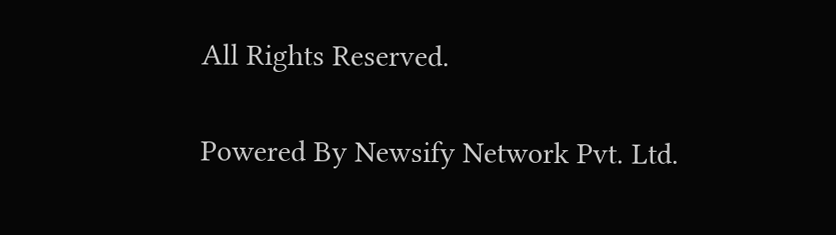All Rights Reserved.

Powered By Newsify Network Pvt. Ltd.